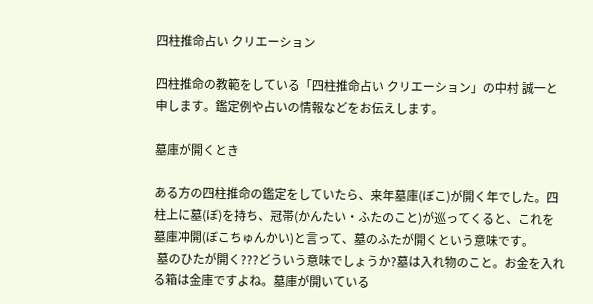四柱推命占い クリエーション

四柱推命の教範をしている「四柱推命占い クリエーション」の中村 誠一と申します。鑑定例や占いの情報などをお伝えします。

墓庫が開くとき

ある方の四柱推命の鑑定をしていたら、来年墓庫(ぼこ)が開く年でした。四柱上に墓(ぼ)を持ち、冠帯(かんたい・ふたのこと)が巡ってくると、これを墓庫冲開(ぼこちゅんかい)と言って、墓のふたが開くという意味です。
 墓のひたが開く???どういう意味でしょうか?墓は入れ物のこと。お金を入れる箱は金庫ですよね。墓庫が開いている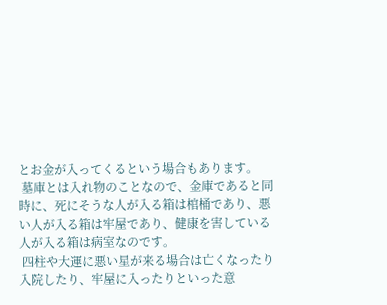とお金が入ってくるという場合もあります。
 墓庫とは入れ物のことなので、金庫であると同時に、死にそうな人が入る箱は棺桶であり、悪い人が入る箱は牢屋であり、健康を害している人が入る箱は病室なのです。
 四柱や大運に悪い星が来る場合は亡くなったり入院したり、牢屋に入ったりといった意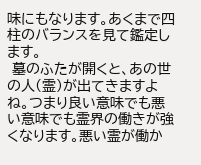味にもなります。あくまで四柱のバランスを見て鑑定します。
 墓のふたが開くと、あの世の人(霊)が出てきますよね。つまり良い意味でも悪い意味でも霊界の働きが強くなります。悪い霊が働か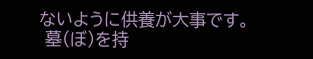ないように供養が大事です。
 墓(ぼ)を持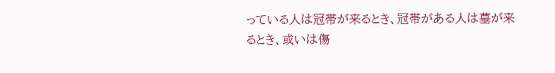っている人は冠帯が来るとき、冠帯がある人は墓が来るとき、或いは傷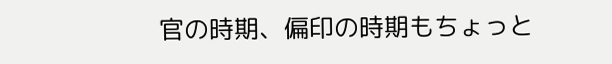官の時期、偏印の時期もちょっと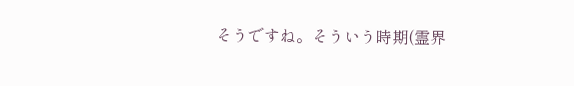そうですね。そういう時期(霊界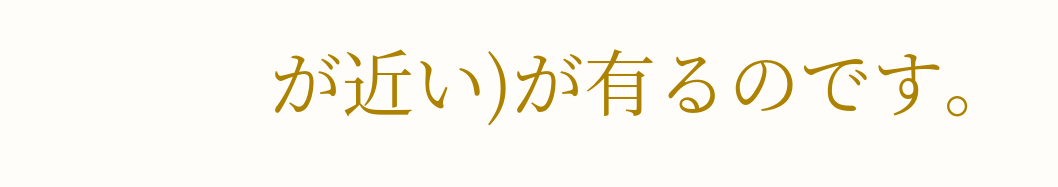が近い)が有るのです。